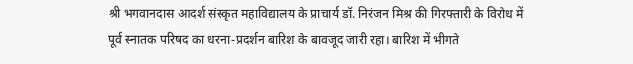श्री भगवानदास आदर्श संस्कृत महाविद्यालय के प्राचार्य डॉ. निरंजन मिश्र की गिरफ्तारी के विरोध में पूर्व स्नातक परिषद का धरना-प्रदर्शन बारिश के बावजूद जारी रहा। बारिश में भीगते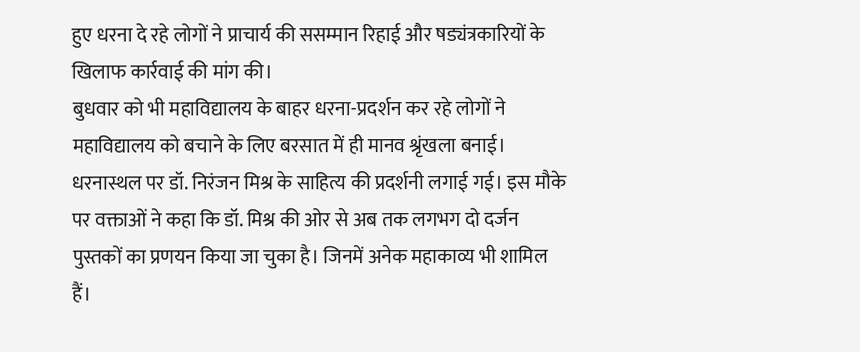हुए धरना दे रहे लोगों ने प्राचार्य की ससम्मान रिहाई और षड्यंत्रकारियों के खिलाफ कार्रवाई की मांग की।
बुधवार को भी महाविद्यालय के बाहर धरना-प्रदर्शन कर रहे लोगों ने महाविद्यालय को बचाने के लिए बरसात में ही मानव श्रृंखला बनाई। धरनास्थल पर डॉ. निरंजन मिश्र के साहित्य की प्रदर्शनी लगाई गई। इस मौके पर वक्ताओं ने कहा कि डॉ. मिश्र की ओर से अब तक लगभग दो दर्जन पुस्तकों का प्रणयन किया जा चुका है। जिनमें अनेक महाकाव्य भी शामिल हैं।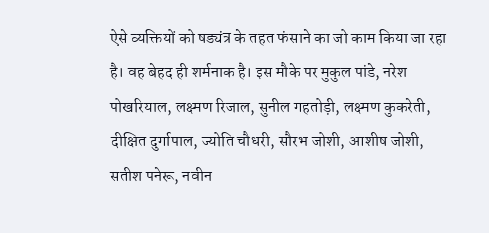ऐसे व्यक्तियों को षड्यंत्र के तहत फंसाने का जो काम किया जा रहा है। वह बेहद ही शर्मनाक है। इस मौके पर मुकुल पांडे, नरेश पोखरियाल, लक्ष्मण रिजाल, सुनील गहतोड़ी, लक्ष्मण कुकरेती, दीक्षित दुर्गापाल, ज्योति चौधरी, सौरभ जोशी, आशीष जोशी, सतीश पनेरू, नवीन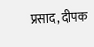प्रसाद, दीपक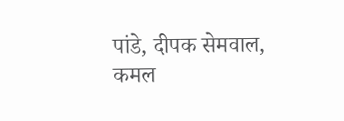पांडे, दीपक सेमवाल, कमल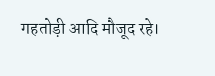गहतोड़ी आदि मौजूद रहे।